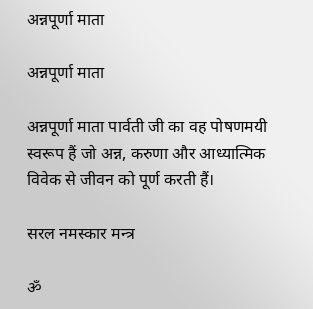अन्नपूर्णा माता

अन्नपूर्णा माता

अन्नपूर्णा माता पार्वती जी का वह पोषणमयी स्वरूप हैं जो अन्न, करुणा और आध्यात्मिक विवेक से जीवन को पूर्ण करती हैं।

सरल नमस्कार मन्त्र

ॐ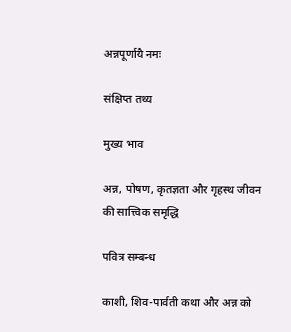अन्नपूर्णायै नमः

संक्षिप्त तथ्य

मुख्य भाव

अन्न, पोषण, कृतज्ञता और गृहस्थ जीवन की सात्त्विक समृद्धि

पवित्र सम्बन्ध

काशी, शिव-पार्वती कथा और अन्न को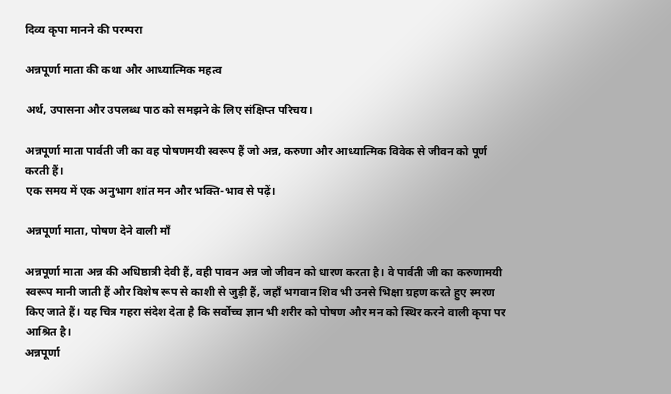दिव्य कृपा मानने की परम्परा

अन्नपूर्णा माता की कथा और आध्यात्मिक महत्व

अर्थ, उपासना और उपलब्ध पाठ को समझने के लिए संक्षिप्त परिचय।

अन्नपूर्णा माता पार्वती जी का वह पोषणमयी स्वरूप हैं जो अन्न, करुणा और आध्यात्मिक विवेक से जीवन को पूर्ण करती हैं।
एक समय में एक अनुभाग शांत मन और भक्ति-भाव से पढ़ें।

अन्नपूर्णा माता, पोषण देने वाली माँ

अन्नपूर्णा माता अन्न की अधिष्ठात्री देवी हैं, वही पावन अन्न जो जीवन को धारण करता है। वे पार्वती जी का करुणामयी स्वरूप मानी जाती हैं और विशेष रूप से काशी से जुड़ी हैं, जहाँ भगवान शिव भी उनसे भिक्षा ग्रहण करते हुए स्मरण किए जाते हैं। यह चित्र गहरा संदेश देता है कि सर्वोच्च ज्ञान भी शरीर को पोषण और मन को स्थिर करने वाली कृपा पर आश्रित है।
अन्नपूर्णा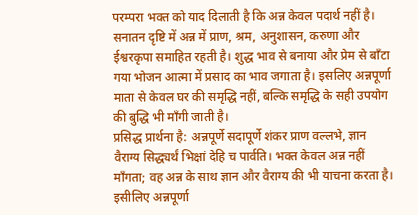परम्परा भक्त को याद दिलाती है कि अन्न केवल पदार्थ नहीं है। सनातन दृष्टि में अन्न में प्राण, श्रम, अनुशासन, करुणा और ईश्वरकृपा समाहित रहती है। शुद्ध भाव से बनाया और प्रेम से बाँटा गया भोजन आत्मा में प्रसाद का भाव जगाता है। इसलिए अन्नपूर्णा माता से केवल घर की समृद्धि नहीं, बल्कि समृद्धि के सही उपयोग की बुद्धि भी माँगी जाती है।
प्रसिद्ध प्रार्थना है: अन्नपूर्णे सदापूर्णे शंकर प्राण वल्लभे, ज्ञान वैराग्य सिद्ध्यर्थं भिक्षां देहि च पार्वति। भक्त केवल अन्न नहीं माँगता; वह अन्न के साथ ज्ञान और वैराग्य की भी याचना करता है। इसीलिए अन्नपूर्णा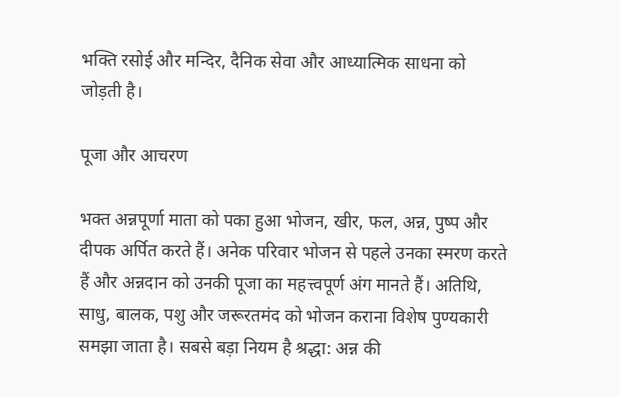भक्ति रसोई और मन्दिर, दैनिक सेवा और आध्यात्मिक साधना को जोड़ती है।

पूजा और आचरण

भक्त अन्नपूर्णा माता को पका हुआ भोजन, खीर, फल, अन्न, पुष्प और दीपक अर्पित करते हैं। अनेक परिवार भोजन से पहले उनका स्मरण करते हैं और अन्नदान को उनकी पूजा का महत्त्वपूर्ण अंग मानते हैं। अतिथि, साधु, बालक, पशु और जरूरतमंद को भोजन कराना विशेष पुण्यकारी समझा जाता है। सबसे बड़ा नियम है श्रद्धा: अन्न की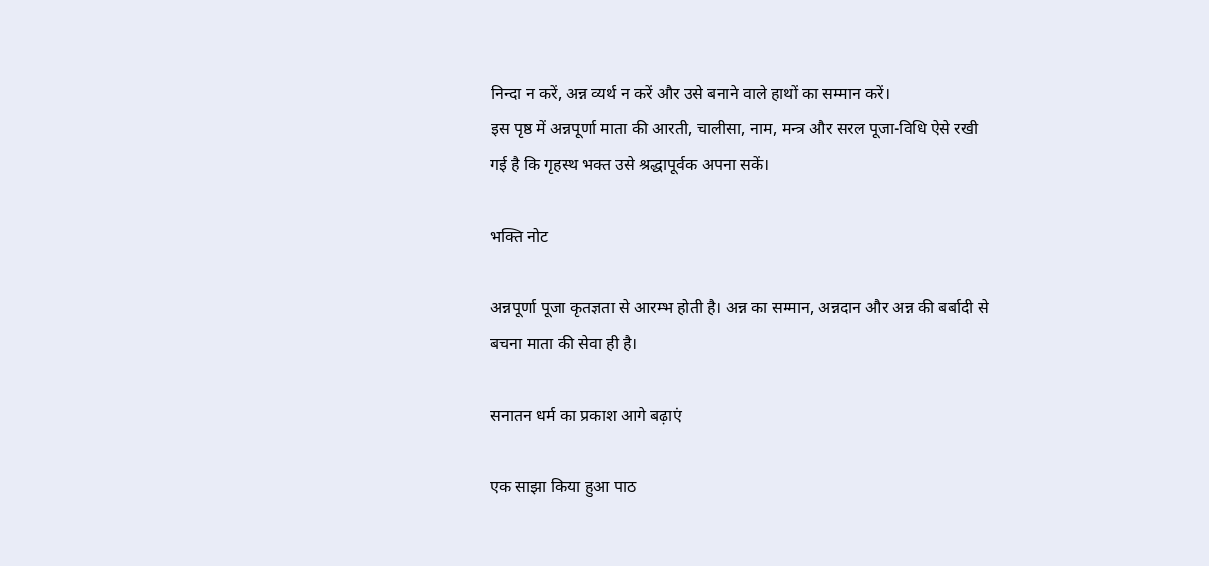निन्दा न करें, अन्न व्यर्थ न करें और उसे बनाने वाले हाथों का सम्मान करें।
इस पृष्ठ में अन्नपूर्णा माता की आरती, चालीसा, नाम, मन्त्र और सरल पूजा-विधि ऐसे रखी गई है कि गृहस्थ भक्त उसे श्रद्धापूर्वक अपना सकें।

भक्ति नोट

अन्नपूर्णा पूजा कृतज्ञता से आरम्भ होती है। अन्न का सम्मान, अन्नदान और अन्न की बर्बादी से बचना माता की सेवा ही है।

सनातन धर्म का प्रकाश आगे बढ़ाएं

एक साझा किया हुआ पाठ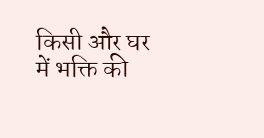किसी और घर में भक्ति की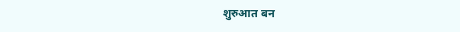शुरुआत बन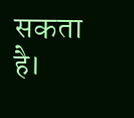सकता है।